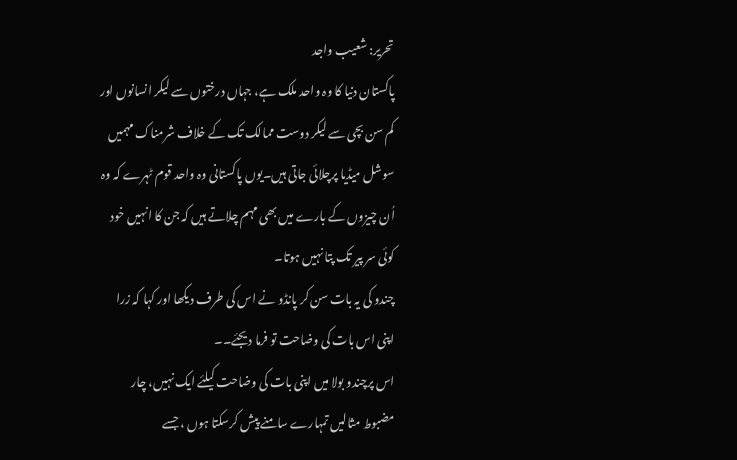تحریر: شعیب واجد
پاکستان دنیا کا وہ واحد ملک ہے، جہاں درختوں سے لیکر انسانوں اور کم سن بچی سے لیکر دوست ممالک تک کے خلاف شرمناک مہمیں سوشل میڈیا پرچلائی جاتی ہیں۔یوں پاکستانی وہ واحد قوم ٹہرے کہ وہ اُن چیزوں کے بارے میں بھی مہم چلاتے ہیں کہ جن کا انہیں خود کوئی سر پیر تک پتا نہیں ہوتا۔
چندو کی یہ بات سن کر پانڈو نے اس کی طرف دیکھا اور کہا کہ زرا اپنی اس بات کی وضاحت تو فرما دیجئے۔۔
اس پرچندو بولا میں اپنی بات کی وضاحت کیلئے ایک نہیں، چار مضبوط مثالیں تمہارے سامنے پیش کرسکتا ہوں ، جسے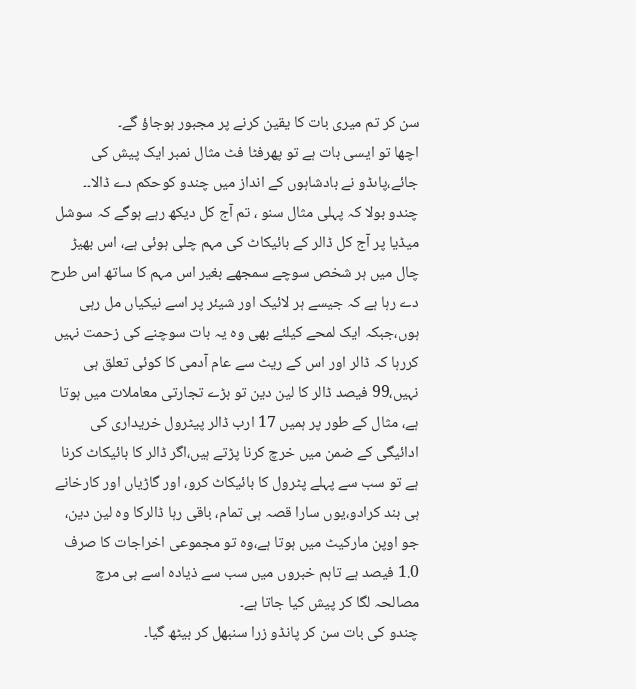سن کر تم میری بات کا یقین کرنے پر مجبور ہوجاؤ گے۔
اچھا تو ایسی بات ہے تو پھرفٹا فٹ مثال نمبر ایک پیش کی جائے،پاںڈو نے بادشاہوں کے انداز میں چندو کوحکم دے ڈالا۔۔
چندو بولا کہ پہلی مثال سنو ، تم آج کل دیکھ رہے ہوگے کہ سوشل میڈیا پر آج کل ڈالر کے بائیکاٹ کی مہم چلی ہوئی ہے، اس بھیڑ چال میں ہر شخص سوچے سمجھے بغیر اس مہم کا ساتھ اس طرح دے رہا ہے کہ جیسے ہر لائیک اور شیئر پر اسے نیکیاں مل رہی ہوں،جبکہ ایک لمحے کیلئے بھی وہ یہ بات سوچنے کی زحمت نہیں کررہا کہ ڈالر اور اس کے ریٹ سے عام آدمی کا کوئی تعلق ہی نہیں،99 فیصد ڈالر کا لین دین تو بڑے تجارتی معاملات میں ہوتا ہے، مثال کے طور پر ہمیں 17 ارب ڈالر پیٹرول خریداری کی ادائیگی کے ضمن میں خرچ کرنا پڑتے ہیں،اگر ڈالر کا بائیکاٹ کرنا ہے تو سب سے پہلے پٹرول کا بائیکاٹ کرو، اور گاڑیاں اور کارخانے ہی بند کرادو،یوں سارا قصہ ہی تمام، باقی رہا ڈالرکا وہ لین دین، جو اوپن مارکیٹ میں ہوتا ہے،وہ تو مجموعی اخراجات کا صرف 1.0 فیصد ہے تاہم خبروں میں سب سے ذیادہ اسے ہی مرچ مصالحہ لگا کر پیش کیا جاتا ہے۔
چندو کی بات سن کر پانڈو زرا سنبھل کر بیٹھ گیا۔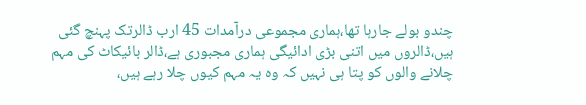چندو بولے جارہا تھا،ہماری مجموعی درآمدات 45 ارب ڈالرتک پہنچ گئی ہیں،ڈالروں میں اتنی بڑی ادائیگی ہماری مجبوری ہے،ڈالر بائیکاٹ کی مہم چلانے والوں کو پتا ہی نہیں کہ وہ یہ مہم کیوں چلا رہے ہیں،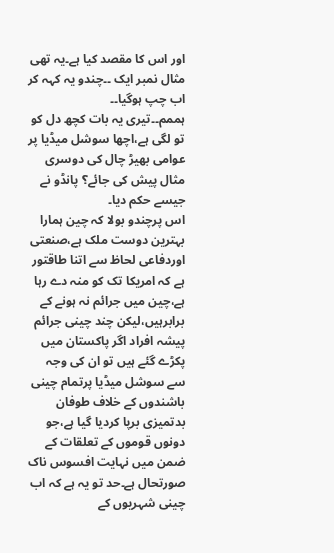اور اس کا مقصد کیا ہے۔یہ تھی مثال نمبر ایک ۔۔چندو یہ کہہ کر اب چپ ہوگیا۔۔
ہممم۔۔تیری یہ بات کچھ دل کو تو لگی ہے،اچھا سوشل میڈیا پر عوامی بھیڑ چال کی دوسری مثال پیش کی جائے؟ پانڈو نے جیسے حکم دیا۔
اس پرچندو بولا کہ چین ہمارا بہترین دوست ملک ہے،صنعتی اوردفاعی لحاظ سے اتنا طاقتور ہے کہ امریکا تک کو منہ دے رہا ہے،چین میں جرائم نہ ہونے کے برابرہیں،لیکن چند چینی جرائم پیشہ افراد اگر پاکستان میں پکڑے گئے ہیں تو ان کی وجہ سے سوشل میڈیا پرتمام چینی باشندوں کے خلاف طوفان بدتمیزی برپا کردیا گیا ہے،جو دونوں قوموں کے تعلقات کے ضمن میں نہایت افسوس ناک صورتحال ہے۔حد تو یہ ہے کہ اب چینی شہریوں کے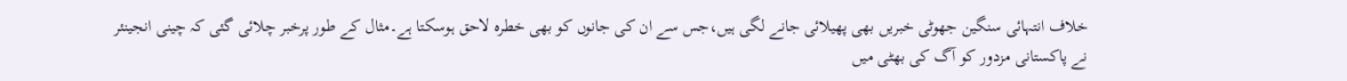خلاف انتہائی سنگین جھوٹی خبریں بھی پھیلائی جانے لگی ہیں،جس سے ان کی جانوں کو بھی خطرہ لاحق ہوسکتا ہے۔مثال کے طور پرخبر چلائی گئی کہ چینی انجینئر نے پاکستانی مزدور کو آگ کی بھٹی میں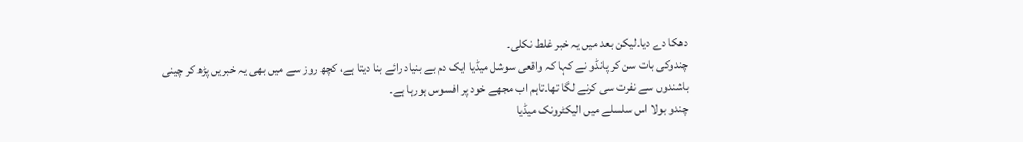دھکا دے دیا۔لیکن بعد میں یہ خبر غلط نکلی۔
چندوکی بات سن کر پانڈو نے کہا کہ واقعی سوشل میڈیا ایک دم بے بنیاد رائے بنا دیتا ہے، کچھ روز سے میں بھی یہ خبریں پڑھ کر چینی باشندوں سے نفرت سی کرنے لگا تھا۔تاہم اب مجھے خود پر افسوس ہورہا ہے۔
چندو بولا اس سلسلے میں الیکٹرونک میڈیا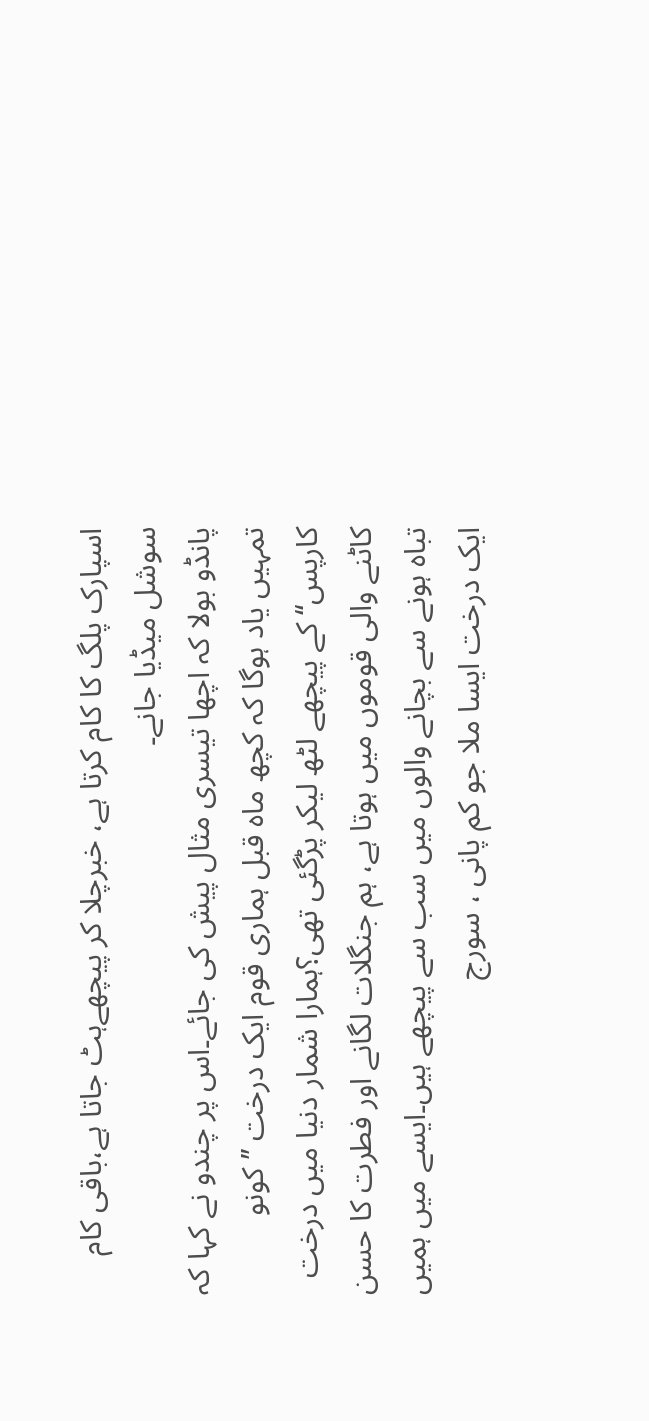اسپارک پلگ کا کام کرتا ہے، خبرچلا کر پیچھےہٹ جاتا ہے،باقی کام سوشل میڈیا جانے۔
پانڈو بولا کہ اچھا تیسری مثال پیش کی جائے۔اس پر چندو نے کہا کہ تمہیں یاد ہوگا کہ کچھ ماہ قبل ہماری قوم ایک درخت ’’کونو کارپس‘‘ کے پیچھے لٹھ لیکر پڑگئی تھی؟ہمارا شمار دنیا میں درخت کاٹنے والی قوموں میں ہوتا ہے، ہم جنگلات لگانے اور فطرت کا حسن تباہ ہونے سے بچانے والوں میں سب سے پیچھے ہیں۔ایسے میں ہمیں ایک درخت ایسا ملا جو کم پانی ، سورج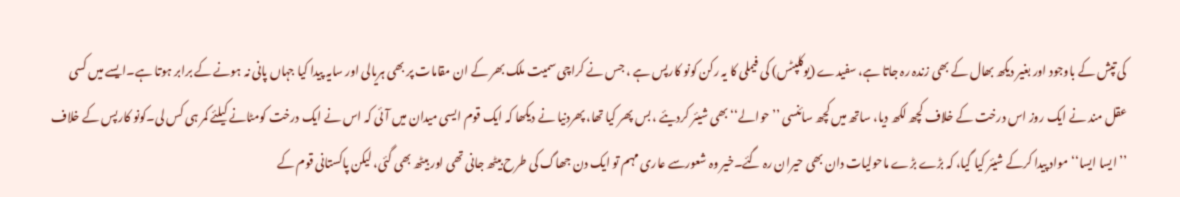کی تپش کے باوجود اور بغیر دیکھ بھال کے بھی زندہ رہ جاتا ہے، سفیدے (یوکلپٹس) کی فیملی کا یہ رکن کونو کارپس ہے ، جس نے کراچی سمیت ملک بھر کے ان مقامات پر بھی ہریالی اور سایہ پیدا کیا جہاں پانی نہ ہونے کے برابر ہوتا ہے۔ایسے میں کسی عقل مند نے ایک روز اس درخت کے خلاف کچھ لکھ دیا، ساتھ میں کچھ سائنسی ’’حوالے‘‘ بھی شیئر کردیئے ، بس پھر کیا تھا، پھردنیا نے دیکھا کہ ایک قوم ایسی میدان میں آئی کہ اس نے ایک درخت کومٹانے کیلئے کمر ہی کس لی۔کونو کارپس کے خلاف ’’ایسا ایسا‘‘ مواد پیدا کرکے شیئر کیا گیا، کہ بڑے بڑے ماحولیات دان بھی حیران رہ گئے۔خیر وہ شعورسے عاری مہم تو ایک دن جھاگ کی طرح بیٹھ جانی تھی اور بیٹھ بھی گئی، لیکن پاکستانی قوم کے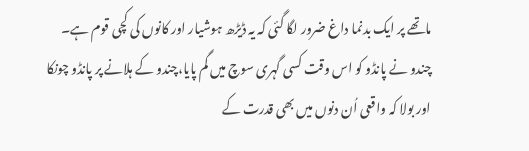ماتھے پر ایک بدنما داغ ضرور لگا گئی کہ یہ ڈیڑھ ہوشیار اور کانوں کی کچی قوم ہے۔
چندو نے پانڈو کو اس وقت کسی گہری سوچ میں گم پایا،چندو کے ہلانے پر پانڈو چونکا اور بولا کہ واقعی اُن دنوں میں بھی قدرت کے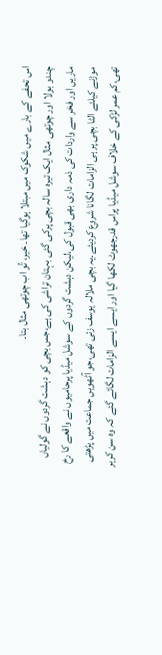اس تحفے کے بارے میں شکوک میں مبتلا ہوگیا تھا۔ خیر، تُو اب چوتھی مثال بتا۔
چندو بولا اور چوتھی مثال ایک تیرہ سالہ بچی پرکی گئی بہتان تراشی کی ہے،جس بچی کو دہشت گردوں نے گولیاں ماریں اور فخر سے واردات کی ذمہ داری بھی قبول کی،لیکن دہشت گردوں کے سوشل میڈیا پرحامیوں نے واقعے کا رخ موڑنے کیلئے الٹا بچی پر ہی الزامات لگانا شروع کردیئے۔یہ بچی ملالہ یوسف زئی تھی،جو آٹھویں جماعت میں پڑھتی تھی،کم عمر لڑکی کے خلاف سوشل میڈیا پراس قدرجھوٹ لکھا گیا اور ایسے ایسے الزامات لگائے گئے کہ وہ سن کرہر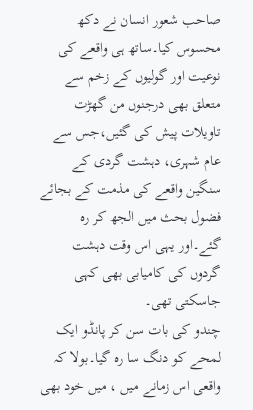صاحب شعور انسان نے دکھ محسوس کیا۔ساتھ ہی واقعے کی نوعیت اور گولیوں کے زخم سے متعلق بھی درجنوں من گھڑت تاویلات پیش کی گئیں،جس سے عام شہری، دہشت گردی کے سنگین واقعے کی مذمت کے بجائے فضول بحث میں الجھ کر رہ گئے۔اور یہی اس وقت دہشت گردوں کی کامیابی بھی کہی جاسکتی تھی۔
چندو کی بات سن کر پانڈو ایک لمحے کو دنگ سا رہ گیا۔بولا کہ واقعی اس زمانے میں ، میں خود بھی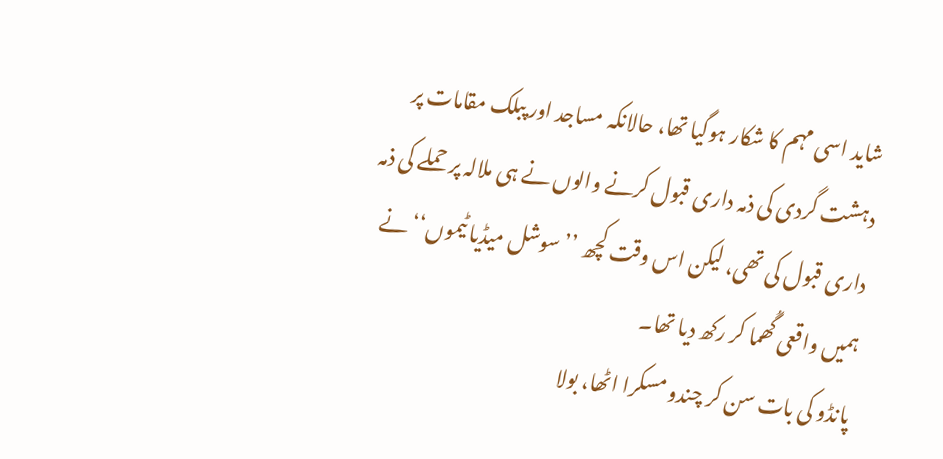شاید اسی مہم کا شکار ہوگیا تھا، حالانکہ مساجد اور پبلک مقامات پر دہشت گردی کی ذمہ داری قبول کرنے والوں نے ہی ملالہ پر حملے کی ذمہ داری قبول کی تھی، لیکن اس وقت کچھ ’’سوشل میڈیا ٹیموں‘‘ نے ہمیں واقعی گُھما کر رکھ دیا تھا۔
پانڈو کی بات سن کر چندو مسکرا اٹھا، بولا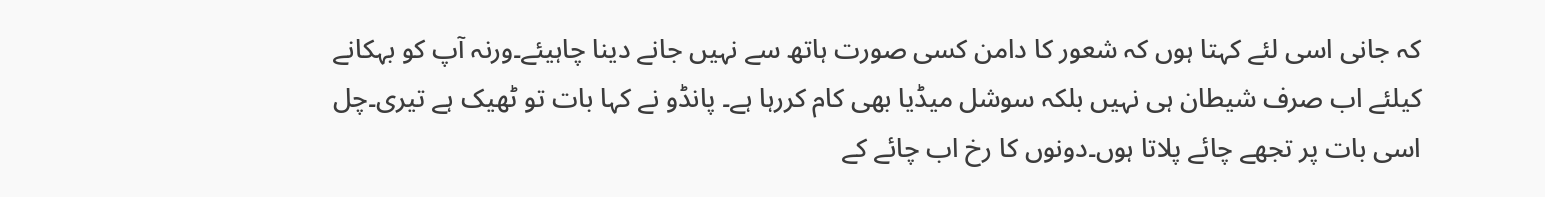کہ جانی اسی لئے کہتا ہوں کہ شعور کا دامن کسی صورت ہاتھ سے نہیں جانے دینا چاہیئے۔ورنہ آپ کو بہکانے کیلئے اب صرف شیطان ہی نہیں بلکہ سوشل میڈیا بھی کام کررہا ہے۔ پانڈو نے کہا بات تو ٹھیک ہے تیری۔چل اسی بات پر تجھے چائے پلاتا ہوں۔دونوں کا رخ اب چائے کے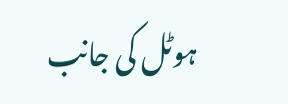ہوٹل کی جانب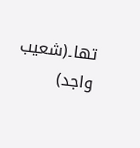تھا۔(شعیب واجد)